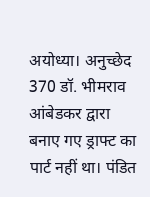अयोध्या। अनुच्छेद 370 डॉ. भीमराव आंबेडकर द्वारा बनाए गए ड्राफ्ट का पार्ट नहीं था। पंडित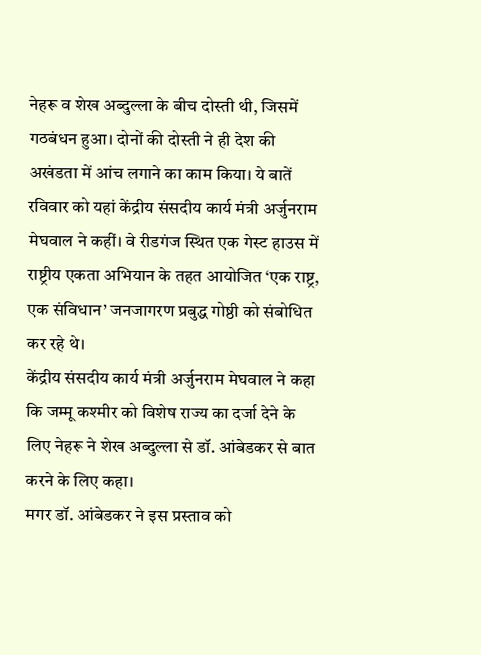नेहरू व शेख अब्दुल्ला के बीच दोस्ती थी, जिसमें गठबंधन हुआ। दोनों की दोस्ती ने ही देश की अखंडता में आंच लगाने का काम किया। ये बातें रविवार को यहां केंद्रीय संसदीय कार्य मंत्री अर्जुनराम मेघवाल ने कहीं। वे रीडगंज स्थित एक गेस्ट हाउस में राष्ट्रीय एकता अभियान के तहत आयोजित ‘एक राष्ट्र, एक संविधान’ जनजागरण प्रबुद्ध गोष्ठी को संबोधित कर रहे थे।
केंद्रीय संसदीय कार्य मंत्री अर्जुनराम मेघवाल ने कहा कि जम्मू कश्मीर को विशेष राज्य का दर्जा देने के लिए नेहरू ने शेख अब्दुल्ला से डॉ. आंबेडकर से बात करने के लिए कहा।
मगर डॉ. आंबेडकर ने इस प्रस्ताव को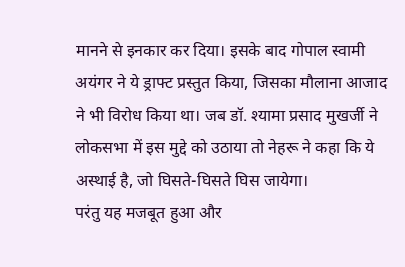मानने से इनकार कर दिया। इसके बाद गोपाल स्वामी अयंगर ने ये ड्राफ्ट प्रस्तुत किया, जिसका मौलाना आजाद ने भी विरोध किया था। जब डॉ. श्यामा प्रसाद मुखर्जी ने लोकसभा में इस मुद्दे को उठाया तो नेहरू ने कहा कि ये अस्थाई है, जो घिसते-घिसते घिस जायेगा।
परंतु यह मजबूत हुआ और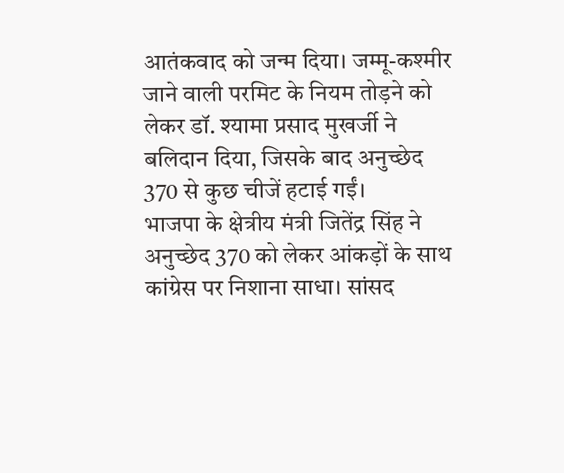आतंकवाद को जन्म दिया। जम्मू-कश्मीर जाने वाली परमिट के नियम तोड़ने को लेकर डॉ. श्यामा प्रसाद मुखर्जी ने बलिदान दिया, जिसके बाद अनुच्छेद 370 से कुछ चीजें हटाई गईं।
भाजपा के क्षेत्रीय मंत्री जितेंद्र सिंह ने अनुच्छेद 370 को लेकर आंकड़ों के साथ कांग्रेस पर निशाना साधा। सांसद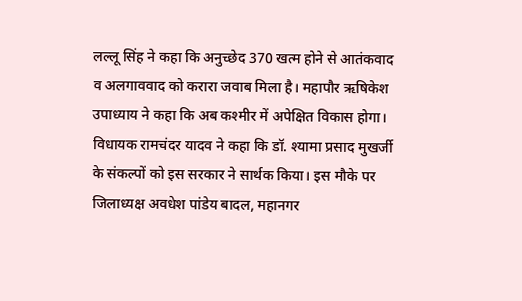लल्लू सिंह ने कहा कि अनुच्छेद 370 खत्म होने से आतंकवाद व अलगाववाद को करारा जवाब मिला है। महापौर ऋषिकेश उपाध्याय ने कहा कि अब कश्मीर में अपेक्षित विकास होगा।
विधायक रामचंदर यादव ने कहा कि डॉ. श्यामा प्रसाद मुखर्जी के संकल्पों को इस सरकार ने सार्थक किया। इस मौके पर जिलाध्यक्ष अवधेश पांडेय बादल, महानगर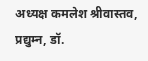अध्यक्ष कमलेश श्रीवास्तव, प्रद्युम्न, डॉ.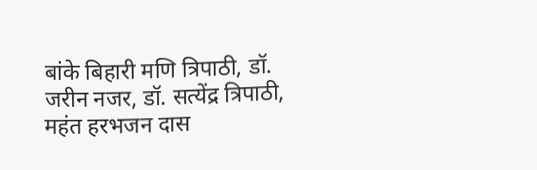बांके बिहारी मणि त्रिपाठी, डॉ. जरीन नजर, डॉ. सत्येंद्र त्रिपाठी, महंत हरभजन दास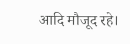आदि मौजूद रहे।